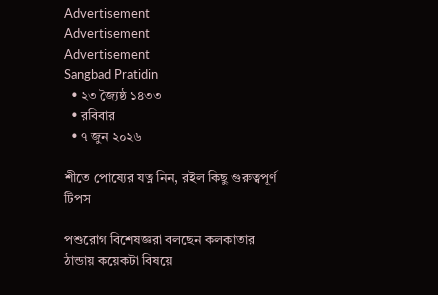Advertisement
Advertisement
Advertisement
Sangbad Pratidin
  • ২৩ জ্যৈষ্ঠ ১৪৩৩
  • রবিবার
  • ৭ জুন ২০২৬

শীতে পোষ্যের যত্ন নিন, রইল কিছু গুরুত্বপূর্ণ টিপস

পশুরোগ বিশেষজ্ঞরা বলছেন কলকাতার ঠান্ডায় কয়েকটা বিষয়ে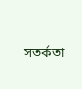সতর্কতা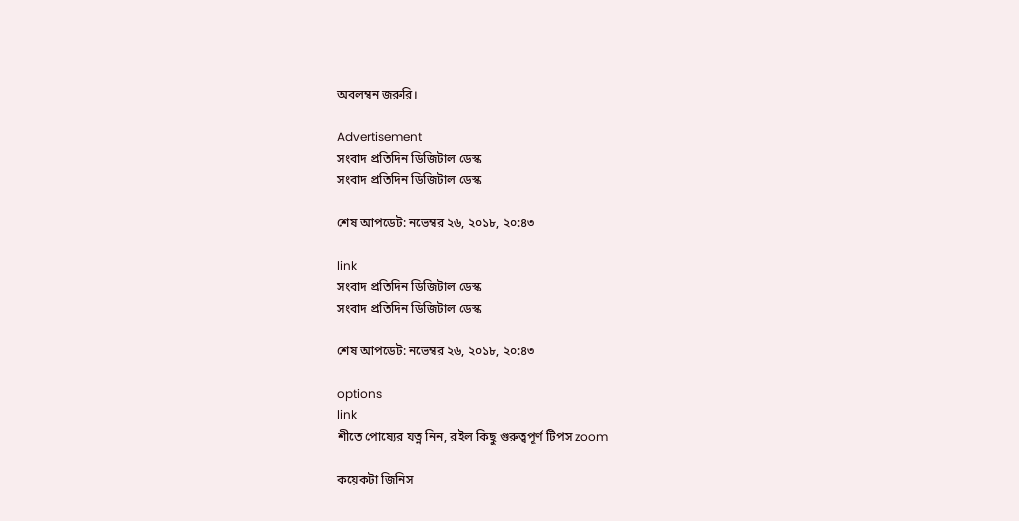অবলম্বন জরুরি।

Advertisement
সংবাদ প্রতিদিন ডিজিটাল ডেস্ক
সংবাদ প্রতিদিন ডিজিটাল ডেস্ক

শেষ আপডেট: নভেম্বর ২৬, ২০১৮, ২০:৪৩

link
সংবাদ প্রতিদিন ডিজিটাল ডেস্ক
সংবাদ প্রতিদিন ডিজিটাল ডেস্ক

শেষ আপডেট: নভেম্বর ২৬, ২০১৮, ২০:৪৩

options
link
শীতে পোষ্যের যত্ন নিন, রইল কিছু গুরুত্বপূর্ণ টিপস zoom

কয়েকটা জিনিস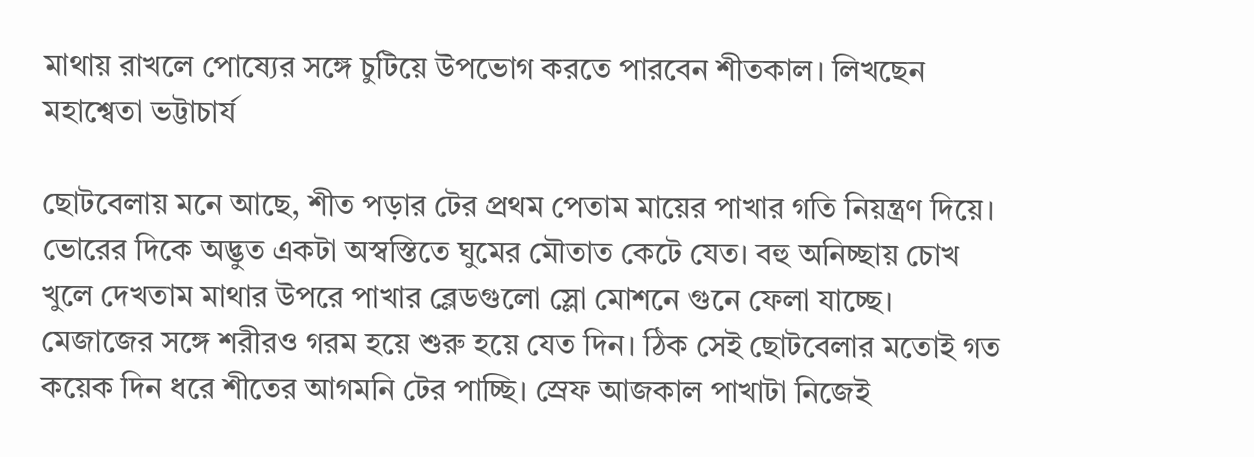মাথায় রাখলে পোষ্যের সঙ্গে চুটিয়ে উপভোগ করতে পারবেন শীতকাল। লিখছেন মহাশ্বেতা ভট্টাচার্য

ছোটবেলায় মনে আছে, শীত পড়ার টের প্রথম পেতাম মায়ের পাখার গতি নিয়ন্ত্রণ দিয়ে। ভোরের দিকে অদ্ভুত একটা অস্বস্তিতে ঘুমের মৌতাত কেটে যেত। বহু অনিচ্ছায় চোখ খুলে দেখতাম মাথার উপরে পাখার ব্লেডগুলো স্লো মোশনে গুনে ফেলা যাচ্ছে। মেজাজের সঙ্গে শরীরও গরম হয়ে শুরু হয়ে যেত দিন। ঠিক সেই ছোটবেলার মতোই গত কয়েক দিন ধরে শীতের আগমনি টের পাচ্ছি। স্রেফ আজকাল পাখাটা নিজেই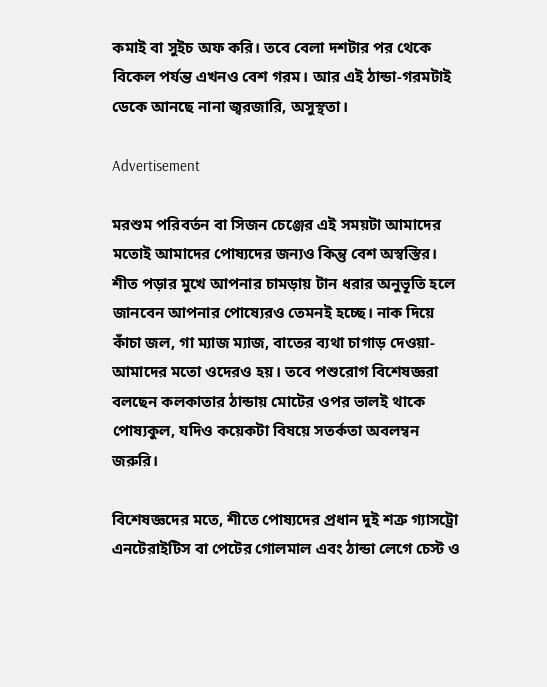কমাই বা সুইচ অফ করি। তবে বেলা দশটার পর থেকে বিকেল পর্যন্ত এখনও বেশ গরম। আর এই ঠান্ডা-গরমটাই ডেকে আনছে নানা জ্বরজারি, অসুস্থতা।

Advertisement

মরশুম পরিবর্তন বা সিজন চেঞ্জের এই সময়টা আমাদের মতোই আমাদের পোষ্যদের জন্যও কিন্তু বেশ অস্বস্তির। শীত পড়ার মুখে আপনার চামড়ায় টান ধরার অনুভূতি হলে জানবেন আপনার পোষ্যেরও তেমনই হচ্ছে। নাক দিয়ে কাঁচা জল, গা ম্যাজ ম্যাজ, বাতের ব্যথা চাগাড় দেওয়া- আমাদের মতো ওদেরও হয়। তবে পশুরোগ বিশেষজ্ঞরা বলছেন কলকাতার ঠান্ডায় মোটের ওপর ভালই থাকে পোষ্যকুল, যদিও কয়েকটা বিষয়ে সতর্কতা অবলম্বন জরুরি।

বিশেষজ্ঞদের মতে, শীতে পোষ্যদের প্রধান দুই শত্রু গ্যাসট্রো এনটেরাইটিস বা পেটের গোলমাল এবং ঠান্ডা লেগে চেস্ট ও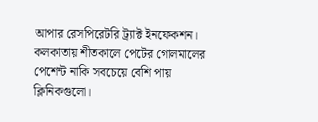আপার রেসপিরেটরি ট্র্যাক্ট ইনফেকশন। কলকাতায় শীতকালে পেটের গোলমালের পেশেন্ট নাকি সবচেয়ে বেশি পায় ক্লিনিকগুলো।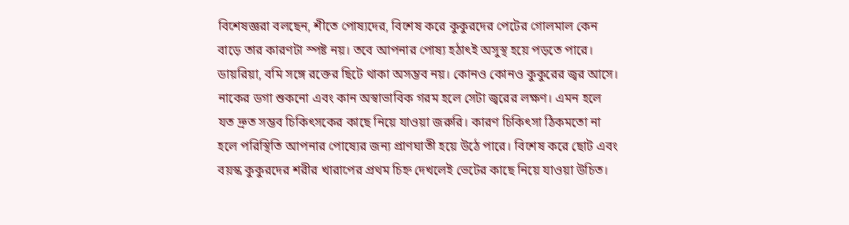বিশেষজ্ঞরা বলছেন, শীতে পোষ্যদের, বিশেষ করে কুকুরদের পেটের গোলমাল কেন বাড়ে তার কারণটা স্পষ্ট নয়। তবে আপনার পোষ্য হঠাৎই অসুস্থ হয়ে পড়তে পারে। ডায়রিয়া, বমি সঙ্গে রক্তের ছিটে থাকা অসম্ভব নয়। কোনও কোনও কুকুরের জ্বর আসে। নাকের ডগা শুকনো এবং কান অস্বাভাবিক গরম হলে সেটা জ্বরের লক্ষণ। এমন হলে যত দ্রুত সম্ভব চিকিৎসকের কাছে নিয়ে যাওয়া জরুরি। কারণ চিকিৎসা ঠিকমতো না হলে পরিস্থিতি আপনার পোষ্যের জন্য প্রাণঘাতী হয়ে উঠে পারে। বিশেষ করে ছোট এবং বয়স্ক কুকুরদের শরীর খারাপের প্রথম চিহ্ন দেখলেই ভেটের কাছে নিয়ে যাওয়া উচিত।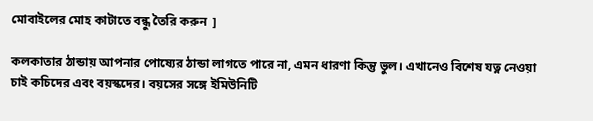মোবাইলের মোহ কাটাতে বন্ধু তৈরি করুন  ]

কলকাতার ঠান্ডায় আপনার পোষ্যের ঠান্ডা লাগতে পারে না, এমন ধারণা কিন্তু ভুল। এখানেও বিশেষ যত্ন নেওয়া চাই কচিদের এবং বয়স্কদের। বয়সের সঙ্গে ইমিউনিটি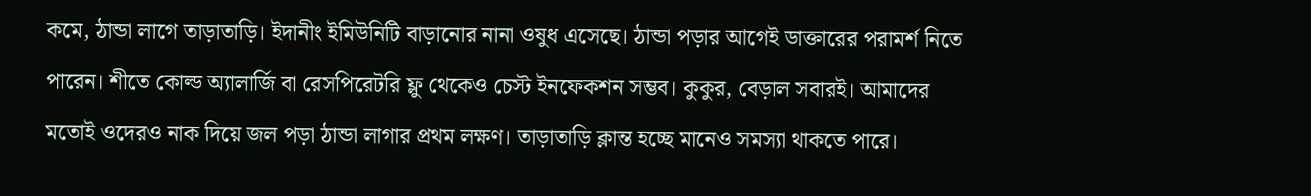কমে, ঠান্ডা লাগে তাড়াতাড়ি। ইদানীং ইমিউনিটি বাড়ানোর নানা ওষুধ এসেছে। ঠান্ডা পড়ার আগেই ডাক্তারের পরামর্শ নিতে পারেন। শীতে কোল্ড অ্যালার্জি বা রেসপিরেটরি ফ্লু থেকেও চেস্ট ইনফেকশন সম্ভব। কুকুর, বেড়াল সবারই। আমাদের মতোই ওদেরও নাক দিয়ে জল পড়া ঠান্ডা লাগার প্রথম লক্ষণ। তাড়াতাড়ি ক্লান্ত হচ্ছে মানেও সমস্যা থাকতে পারে।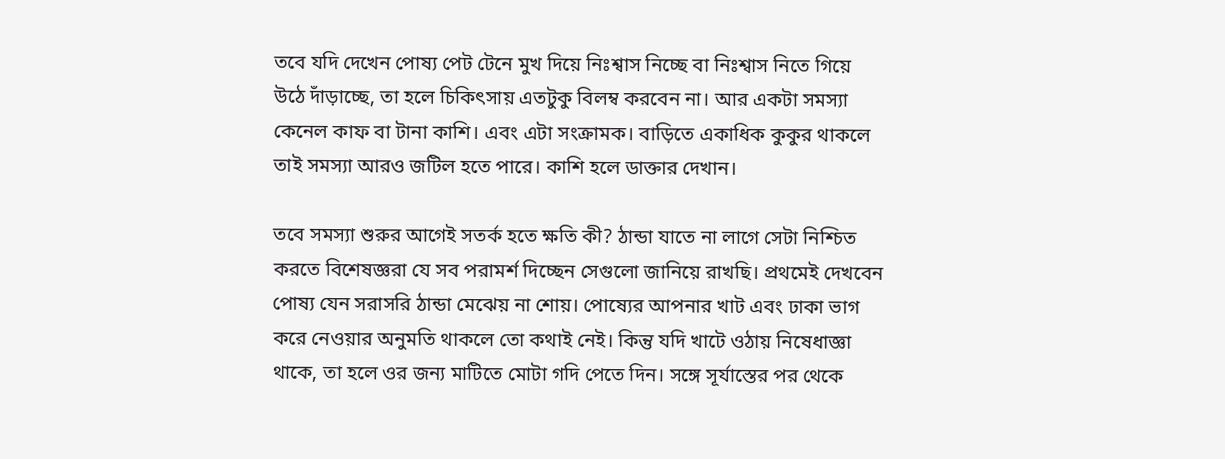তবে যদি দেখেন পোষ্য পেট টেনে মুখ দিয়ে নিঃশ্বাস নিচ্ছে বা নিঃশ্বাস নিতে গিয়ে উঠে দাঁড়াচ্ছে, তা হলে চিকিৎসায় এতটুকু বিলম্ব করবেন না। আর একটা সমস্যা কেনেল কাফ বা টানা কাশি। এবং এটা সংক্রামক। বাড়িতে একাধিক কুকুর থাকলে তাই সমস্যা আরও জটিল হতে পারে। কাশি হলে ডাক্তার দেখান।

তবে সমস্যা শুরুর আগেই সতর্ক হতে ক্ষতি কী? ঠান্ডা যাতে না লাগে সেটা নিশ্চিত করতে বিশেষজ্ঞরা যে সব পরামর্শ দিচ্ছেন সেগুলো জানিয়ে রাখছি। প্রথমেই দেখবেন পোষ্য যেন সরাসরি ঠান্ডা মেঝেয় না শোয়। পোষ্যের আপনার খাট এবং ঢাকা ভাগ করে নেওয়ার অনুমতি থাকলে তো কথাই নেই। কিন্তু যদি খাটে ওঠায় নিষেধাজ্ঞা থাকে, তা হলে ওর জন্য মাটিতে মোটা গদি পেতে দিন। সঙ্গে সূর্যাস্তের পর থেকে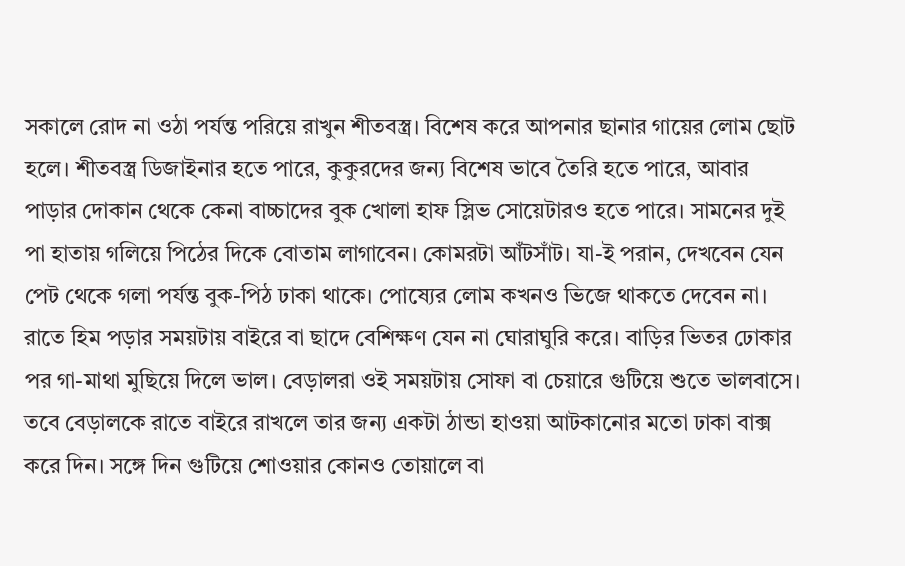সকালে রোদ না ওঠা পর্যন্ত পরিয়ে রাখুন শীতবস্ত্র। বিশেষ করে আপনার ছানার গায়ের লোম ছোট হলে। শীতবস্ত্র ডিজাইনার হতে পারে, কুকুরদের জন্য বিশেষ ভাবে তৈরি হতে পারে, আবার পাড়ার দোকান থেকে কেনা বাচ্চাদের বুক খোলা হাফ স্লিভ সোয়েটারও হতে পারে। সামনের দুই পা হাতায় গলিয়ে পিঠের দিকে বোতাম লাগাবেন। কোমরটা আঁটসাঁট। যা-ই পরান, দেখবেন যেন পেট থেকে গলা পর্যন্ত বুক-পিঠ ঢাকা থাকে। পোষ্যের লোম কখনও ভিজে থাকতে দেবেন না। রাতে হিম পড়ার সময়টায় বাইরে বা ছাদে বেশিক্ষণ যেন না ঘোরাঘুরি করে। বাড়ির ভিতর ঢোকার পর গা-মাথা মুছিয়ে দিলে ভাল। বেড়ালরা ওই সময়টায় সোফা বা চেয়ারে গুটিয়ে শুতে ভালবাসে। তবে বেড়ালকে রাতে বাইরে রাখলে তার জন্য একটা ঠান্ডা হাওয়া আটকানোর মতো ঢাকা বাক্স করে দিন। সঙ্গে দিন গুটিয়ে শোওয়ার কোনও তোয়ালে বা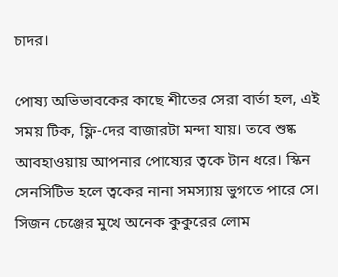চাদর।

পোষ্য অভিভাবকের কাছে শীতের সেরা বার্তা হল, এই সময় টিক, ফ্লি-দের বাজারটা মন্দা যায়। তবে শুষ্ক আবহাওয়ায় আপনার পোষ্যের ত্বকে টান ধরে। স্কিন সেনসিটিভ হলে ত্বকের নানা সমস্যায় ভুগতে পারে সে। সিজন চেঞ্জের মুখে অনেক কুকুরের লোম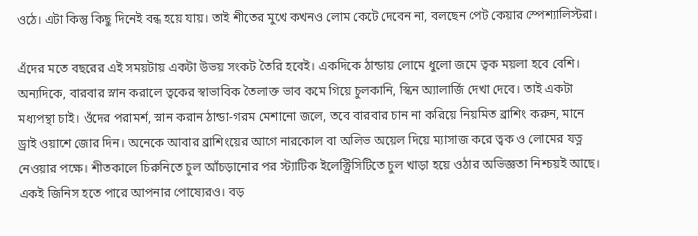ওঠে। এটা কিন্তু কিছু দিনেই বন্ধ হয়ে যায়। তাই শীতের মুখে কখনও লোম কেটে দেবেন না, বলছেন পেট কেয়ার স্পেশ্যালিস্টরা।

এঁদের মতে বছরের এই সময়টায় একটা উভয় সংকট তৈরি হবেই। একদিকে ঠান্ডায় লোমে ধুলো জমে ত্বক ময়লা হবে বেশি। অন্যদিকে, বারবার স্নান করালে ত্বকের স্বাভাবিক তৈলাক্ত ভাব কমে গিয়ে চুলকানি, স্কিন অ্যালার্জি দেখা দেবে। তাই একটা মধ্যপন্থা চাই। ওঁদের পরামর্শ, স্নান করান ঠান্ডা-গরম মেশানো জলে, তবে বারবার চান না করিয়ে নিয়মিত ব্রাশিং করুন, মানে ড্রাই ওয়াশে জোর দিন। অনেকে আবার ব্রাশিংয়ের আগে নারকোল বা অলিভ অয়েল দিয়ে ম্যাসাজ করে ত্বক ও লোমের যত্ন নেওয়ার পক্ষে। শীতকালে চিরুনিতে চুল আঁচড়ানোর পর স্ট্যাটিক ইলেক্ট্রিসিটিতে চুল খাড়া হয়ে ওঠার অভিজ্ঞতা নিশ্চয়ই আছে। একই জিনিস হতে পারে আপনার পোষ্যেরও। বড়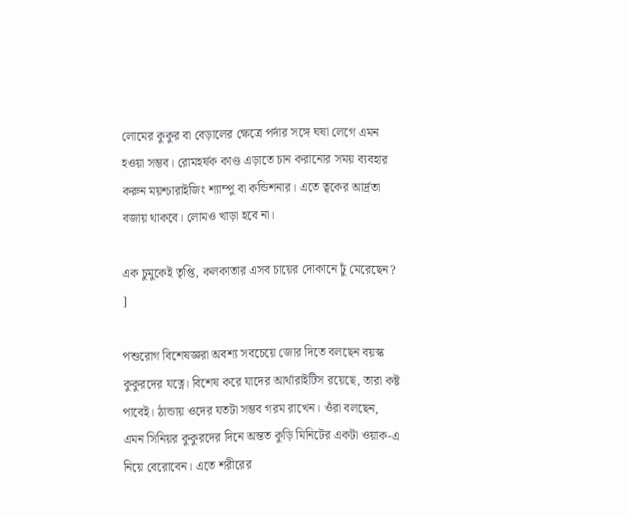লোমের কুকুর বা বেড়ালের ক্ষেত্রে পর্দার সঙ্গে ঘষা লেগে এমন হওয়া সম্ভব। রোমহর্ষক কাণ্ড এড়াতে চান করানোর সময় ব্যবহার করুন ময়শ্চারাইজিং শ্যাম্পু বা কন্ডিশনার। এতে ত্বকের আর্দ্রতা বজায় থাকবে। লোমও খাড়া হবে না।

এক চুমুকেই তৃপ্তি, কলকাতার এসব চায়ের দোকানে ঢুঁ মেরেছেন? ]

পশুরোগ বিশেষজ্ঞরা অবশ্য সবচেয়ে জোর দিতে বলছেন বয়স্ক কুকুরদের যত্নে। বিশেষ করে যাদের আর্থারাইটিস রয়েছে, তারা কষ্ট পাবেই। ঠান্ডায় ওদের যতটা সম্ভব গরম রাখেন। ওঁরা বলছেন, এমন সিনিয়র কুকুরদের দিনে অন্তত কুড়ি মিনিটের একটা ওয়াক-এ নিয়ে বেরোবেন। এতে শরীরের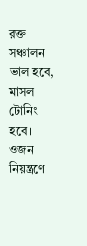রক্ত সঞ্চালন ভাল হবে, মাসল টোনিং হবে। ওজন নিয়ন্ত্রণে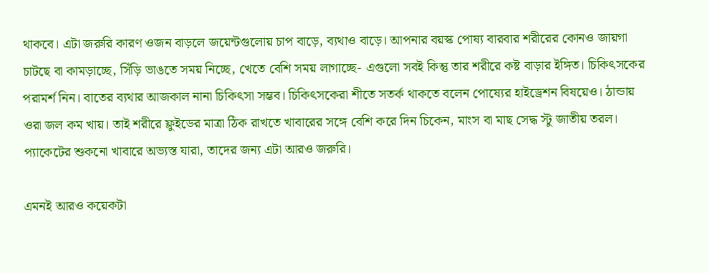থাকবে। এটা জরুরি কারণ ওজন বাড়লে জয়েন্টগুলোয় চাপ বাড়ে, ব্যথাও বাড়ে। আপনার বয়স্ক পোষ্য বারবার শরীরের কোনও জায়গা চাটছে বা কামড়াচ্ছে, সিঁড়ি ভাঙতে সময় নিচ্ছে, খেতে বেশি সময় লাগাচ্ছে- এগুলো সবই কিন্তু তার শরীরে কষ্ট বাড়ার ইঙ্গিত। চিকিৎসকের পরামর্শ নিন। বাতের ব্যথার আজকাল নানা চিকিৎসা সম্ভব। চিকিৎসকেরা শীতে সতর্ক থাকতে বলেন পোষ্যের হাইড্রেশন বিষয়েও। ঠান্ডায় ওরা জল কম খায়। তাই শরীরে ফ্লুইডের মাত্রা ঠিক রাখতে খাবারের সঙ্গে বেশি করে দিন চিকেন, মাংস বা মাছ সেদ্ধ স্টু জাতীয় তরল। প্যাকেটের শুকনো খাবারে অভ্যস্ত যারা, তাদের জন্য এটা আরও জরুরি।

এমনই আরও কয়েকটা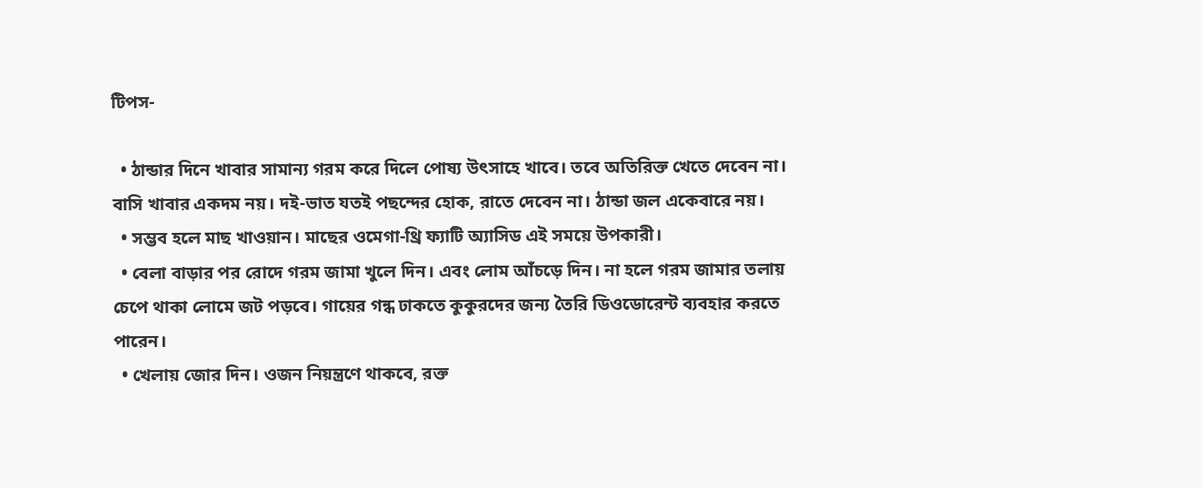টিপস-

  • ঠান্ডার দিনে খাবার সামান্য গরম করে দিলে পোষ্য উৎসাহে খাবে। তবে অতিরিক্ত খেতে দেবেন না। বাসি খাবার একদম নয়। দই-ভাত যতই পছন্দের হোক, রাতে দেবেন না। ঠান্ডা জল একেবারে নয়।
  • সম্ভব হলে মাছ খাওয়ান। মাছের ওমেগা-থ্রি ফ্যাটি অ্যাসিড এই সময়ে উপকারী।
  • বেলা বাড়ার পর রোদে গরম জামা খুলে দিন। এবং লোম আঁচড়ে দিন। না হলে গরম জামার তলায় চেপে থাকা লোমে জট পড়বে। গায়ের গন্ধ ঢাকতে কুকুরদের জন্য তৈরি ডিওডোরেন্ট ব্যবহার করতে পারেন।
  • খেলায় জোর দিন। ওজন নিয়ন্ত্রণে থাকবে, রক্ত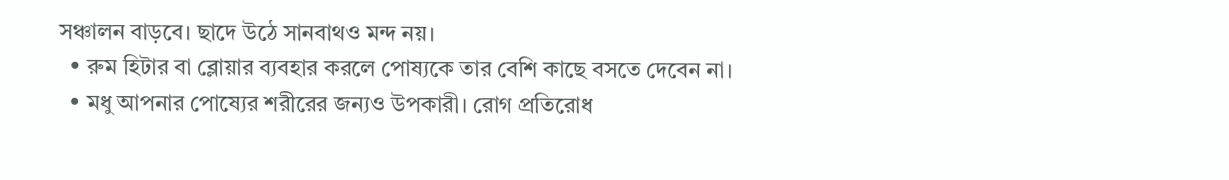সঞ্চালন বাড়বে। ছাদে উঠে সানবাথও মন্দ নয়।
  • রুম হিটার বা ব্লোয়ার ব্যবহার করলে পোষ্যকে তার বেশি কাছে বসতে দেবেন না।
  • মধু আপনার পোষ্যের শরীরের জন্যও উপকারী। রোগ প্রতিরোধ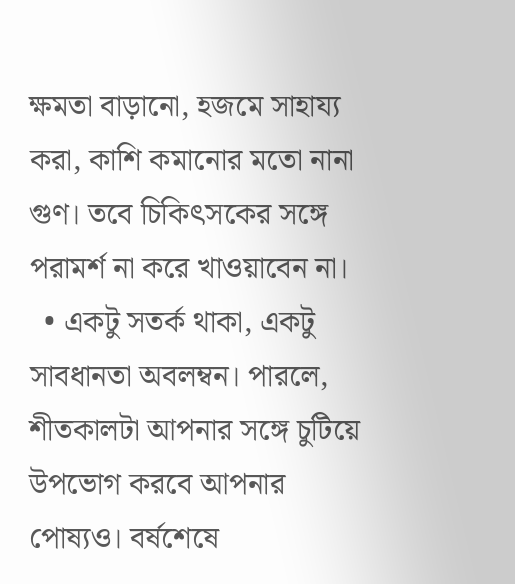ক্ষমতা বাড়ানো, হজমে সাহায্য করা, কাশি কমানোর মতো নানা গুণ। তবে চিকিৎসকের সঙ্গে পরামর্শ না করে খাওয়াবেন না।
  • একটু সতর্ক থাকা, একটু সাবধানতা অবলম্বন। পারলে, শীতকালটা আপনার সঙ্গে চুটিয়ে উপভোগ করবে আপনার পোষ্যও। বর্ষশেষে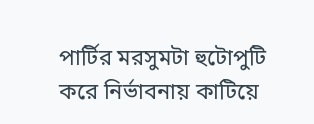পার্টির মরসুমটা হুটোপুটি করে নির্ভাবনায় কাটিয়ে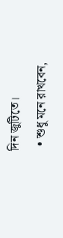দিন জুটিতে।
  • শুধু মনে রাখবেন,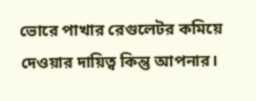ভোরে পাখার রেগুলেটর কমিয়ে দেওয়ার দায়িত্ব কিন্তু আপনার।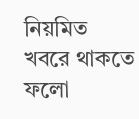নিয়মিত খবরে থাকতে ফলো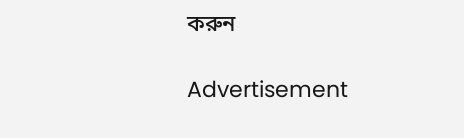করুন

Advertisement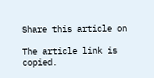Share this article on

The article link is copied.